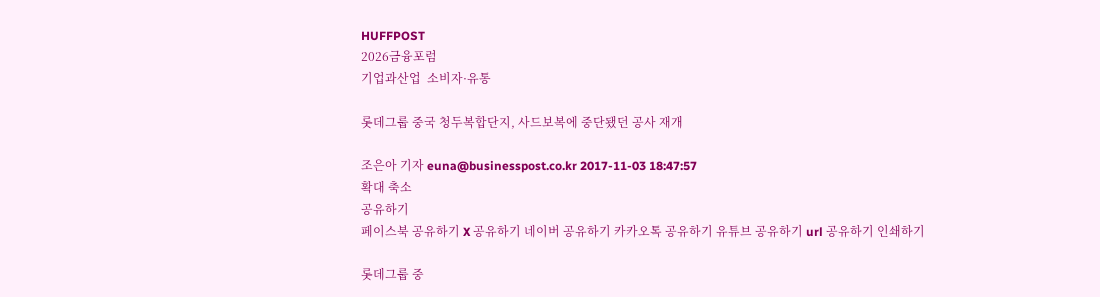HUFFPOST
2026금융포럼
기업과산업  소비자·유통

롯데그룹 중국 청두복합단지, 사드보복에 중단됐던 공사 재개

조은아 기자 euna@businesspost.co.kr 2017-11-03 18:47:57
확대 축소
공유하기
페이스북 공유하기 X 공유하기 네이버 공유하기 카카오톡 공유하기 유튜브 공유하기 url 공유하기 인쇄하기

롯데그룹 중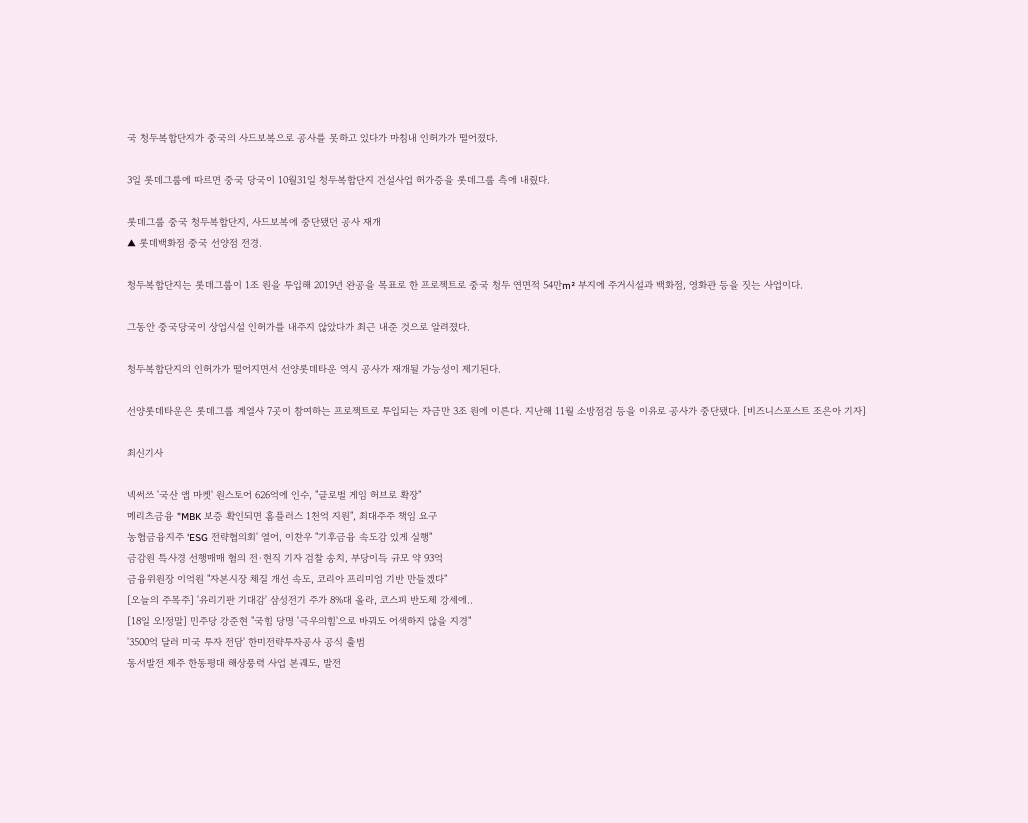국 청두복합단지가 중국의 사드보복으로 공사를 못하고 있다가 마침내 인허가가 떨어졌다.

3일 롯데그룹에 따르면 중국 당국이 10월31일 청두복합단지 건설사업 허가증을 롯데그룹 측에 내줬다.

롯데그룹 중국 청두복합단지, 사드보복에 중단됐던 공사 재개
▲ 롯데백화점 중국 선양점 전경.

청두복합단지는 롯데그룹이 1조 원을 투입해 2019년 완공을 목표로 한 프로젝트로 중국 청두 연면적 54만m² 부지에 주거시설과 백화점, 영화관 등을 짓는 사업이다.

그동안 중국당국이 상업시설 인허가를 내주지 않았다가 최근 내준 것으로 알려졌다.

청두복합단지의 인허가가 떨어지면서 선양롯데타운 역시 공사가 재개될 가능성이 제기된다.

선양롯데타운은 롯데그룹 계열사 7곳이 참여하는 프로젝트로 투입되는 자금만 3조 원에 이른다. 지난해 11월 소방점검 등을 이유로 공사가 중단됐다. [비즈니스포스트 조은아 기자]

최신기사

넥써쓰 '국산 앱 마켓' 원스토어 626억에 인수, "글로벌 게임 허브로 확장"
메리츠금융 "MBK 보증 확인되면 홈플러스 1천억 지원", 최대주주 책임 요구
농협금융지주 'ESG 전략협의회' 열어, 이찬우 "기후금융 속도감 있게 실행"
금감원 특사경 선행매매 혐의 전·현직 기자 검찰 송치, 부당이득 규모 약 93억
금융위원장 이억원 "자본시장 체질 개선 속도, 코리아 프리미엄 기반 만들겠다"
[오늘의 주목주] '유리기판 기대감' 삼성전기 주가 8%대 올라, 코스피 반도체 강세에..
[18일 오!정말] 민주당 강준현 "국힘 당명 '극우의힘'으로 바꿔도 어색하지 않을 지경"
'3500억 달러 미국 투자 전담' 한미전략투자공사 공식 출범
동서발전 제주 한동평대 해상풍력 사업 본궤도, 발전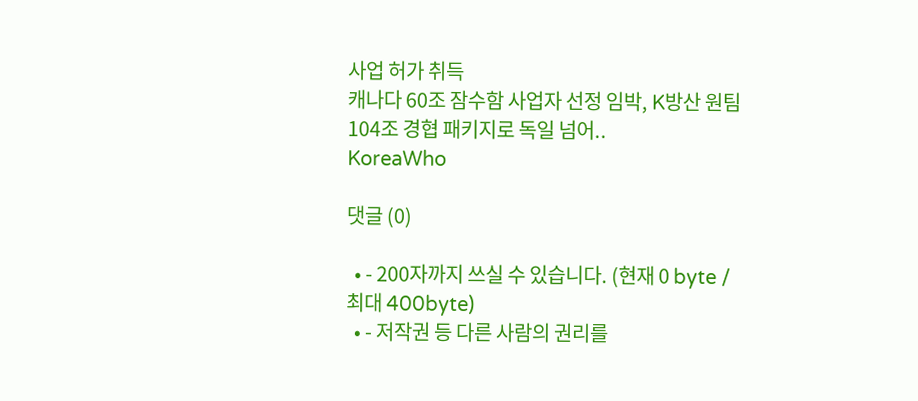사업 허가 취득
캐나다 60조 잠수함 사업자 선정 임박, K방산 원팀 104조 경협 패키지로 독일 넘어..
KoreaWho

댓글 (0)

  • - 200자까지 쓰실 수 있습니다. (현재 0 byte / 최대 400byte)
  • - 저작권 등 다른 사람의 권리를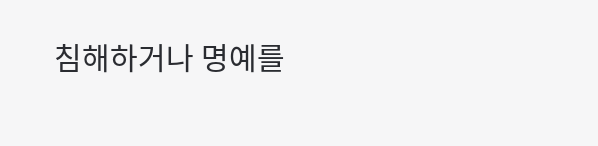침해하거나 명예를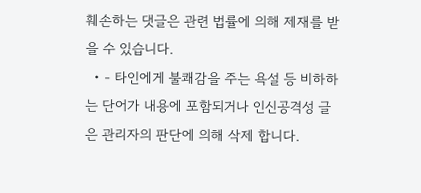훼손하는 댓글은 관련 법률에 의해 제재를 받을 수 있습니다.
  • - 타인에게 불쾌감을 주는 욕설 등 비하하는 단어가 내용에 포함되거나 인신공격성 글은 관리자의 판단에 의해 삭제 합니다.